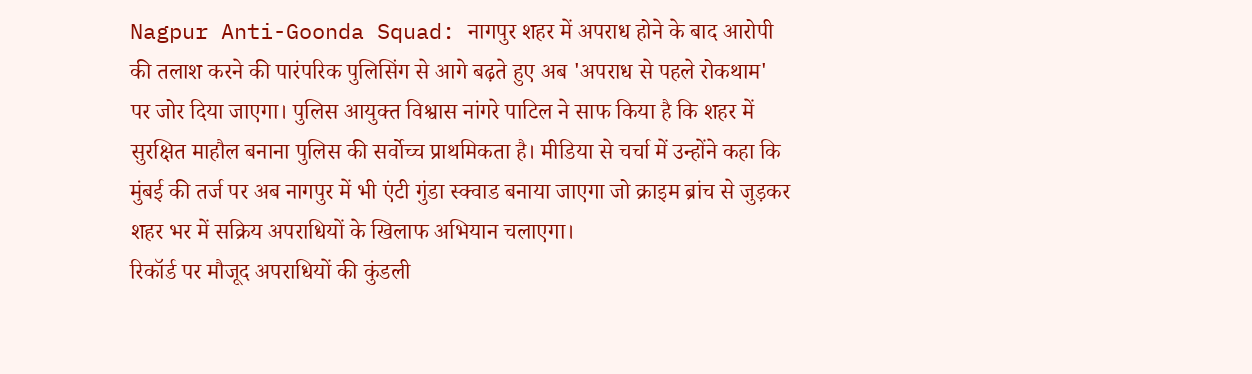Nagpur Anti-Goonda Squad: नागपुर शहर में अपराध होने के बाद आरोपी की तलाश करने की पारंपरिक पुलिसिंग से आगे बढ़ते हुए अब 'अपराध से पहले रोकथाम' पर जोर दिया जाएगा। पुलिस आयुक्त विश्वास नांगरे पाटिल ने साफ किया है कि शहर में सुरक्षित माहौल बनाना पुलिस की सर्वोच्च प्राथमिकता है। मीडिया से चर्चा में उन्होंने कहा कि मुंबई की तर्ज पर अब नागपुर में भी एंटी गुंडा स्क्वाड बनाया जाएगा जो क्राइम ब्रांच से जुड़कर शहर भर में सक्रिय अपराधियों के खिलाफ अभियान चलाएगा।
रिकॉर्ड पर मौजूद अपराधियों की कुंडली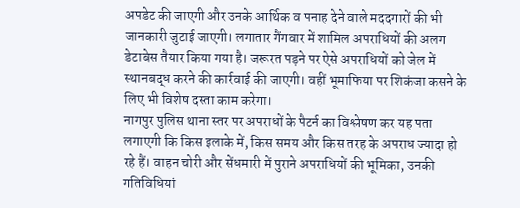अपडेट की जाएगी और उनके आर्थिक व पनाह देने वाले मददगारों की भी जानकारी जुटाई जाएगी। लगातार गैंगवार में शामिल अपराधियों की अलग डेटाबेस तैयार किया गया है। जरूरत पड़ने पर ऐसे अपराधियों को जेल में स्थानबद्ध करने की कार्रवाई की जाएगी। वहीं भूमाफिया पर शिकंजा कसने के लिए भी विशेष दस्ता काम करेगा।
नागपुर पुलिस थाना स्तर पर अपराधों के पैटर्न का विश्लेषण कर यह पता लगाएगी कि किस इलाके में, किस समय और किस तरह के अपराध ज्यादा हो रहे हैं। वाहन चोरी और सेंधमारी में पुराने अपराधियों की भूमिका, उनकी गतिविधियां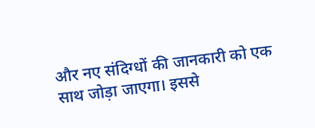और नए संदिग्धों की जानकारी को एक साथ जोड़ा जाएगा। इससे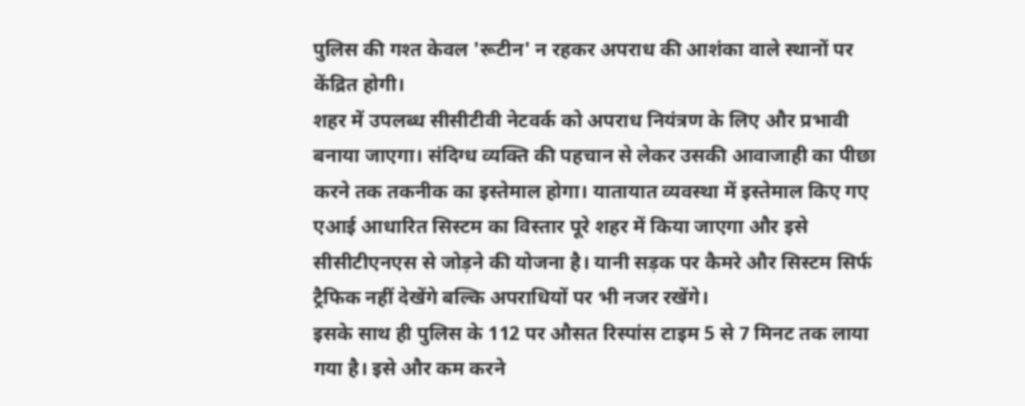पुलिस की गश्त केवल 'रूटीन' न रहकर अपराध की आशंका वाले स्थानों पर केंद्रित होगी।
शहर में उपलब्ध सीसीटीवी नेटवर्क को अपराध नियंत्रण के लिए और प्रभावी बनाया जाएगा। संदिग्ध व्यक्ति की पहचान से लेकर उसकी आवाजाही का पीछा करने तक तकनीक का इस्तेमाल होगा। यातायात व्यवस्था में इस्तेमाल किए गए एआई आधारित सिस्टम का विस्तार पूरे शहर में किया जाएगा और इसे सीसीटीएनएस से जोड़ने की योजना है। यानी सड़क पर कैमरे और सिस्टम सिर्फ ट्रैफिक नहीं देखेंगे बल्कि अपराधियों पर भी नजर रखेंगे।
इसके साथ ही पुलिस के 112 पर औसत रिस्पांस टाइम 5 से 7 मिनट तक लाया गया है। इसे और कम करने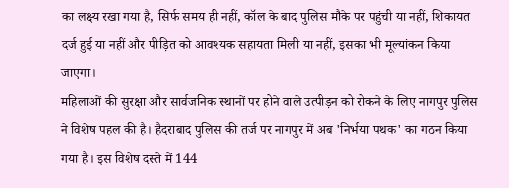का लक्ष्य रखा गया है, सिर्फ समय ही नहीं, कॉल के बाद पुलिस मौके पर पहुंची या नहीं, शिकायत दर्ज हुई या नहीं और पीड़ित को आवश्यक सहायता मिली या नहीं, इसका भी मूल्यांकन किया जाएगा।
महिलाओं की सुरक्षा और सार्वजनिक स्थानों पर होने वाले उत्पीड़न को रोकने के लिए नागपुर पुलिस ने विशेष पहल की है। हैदराबाद पुलिस की तर्ज पर नागपुर में अब 'निर्भया पथक' का गठन किया गया है। इस विशेष दस्ते में 144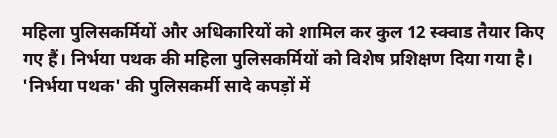महिला पुलिसकर्मियों और अधिकारियों को शामिल कर कुल 12 स्क्वाड तैयार किए गए हैं। निर्भया पथक की महिला पुलिसकर्मियों को विशेष प्रशिक्षण दिया गया है।
'निर्भया पथक' की पुलिसकर्मी सादे कपड़ों में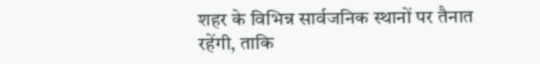शहर के विभिन्न सार्वजनिक स्थानों पर तैनात रहेंगी, ताकि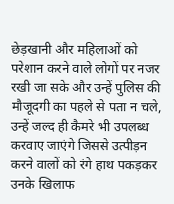छेड़खानी और महिलाओं को परेशान करने वाले लोगों पर नजर रखी जा सके और उन्हें पुलिस की मौजूदगी का पहले से पता न चले, उन्हें जल्द ही कैमरे भी उपलब्ध करवाए जाएंगे जिससे उत्पीड़न करने वालों को रंगे हाथ पकड़कर उनके खिलाफ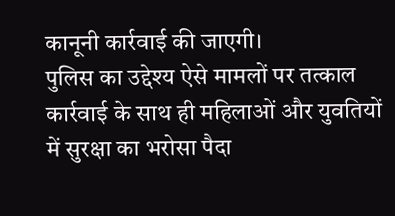कानूनी कार्रवाई की जाएगी।
पुलिस का उद्देश्य ऐसे मामलों पर तत्काल कार्रवाई के साथ ही महिलाओं और युवतियों में सुरक्षा का भरोसा पैदा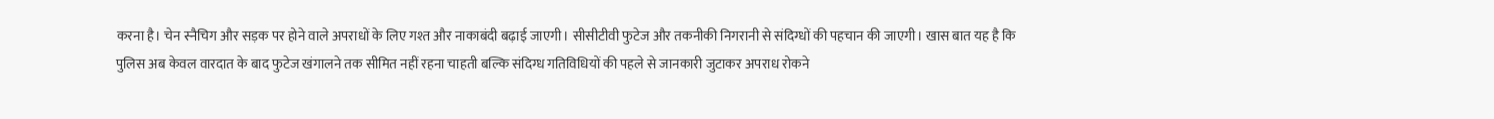करना है। चेन स्नैचिग और सड़क पर होने वाले अपराधों के लिए गश्त और नाकाबंदी बढ़ाई जाएगी। सीसीटीवी फुटेज और तकनीकी निगरानी से संदिग्धों की पहचान की जाएगी। खास बात यह है कि पुलिस अब केवल वारदात के बाद फुटेज खंगालने तक सीमित नहीं रहना चाहती बल्कि संदिग्ध गतिविधियों की पहले से जानकारी जुटाकर अपराध रोकने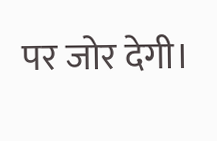पर जोर देगी।